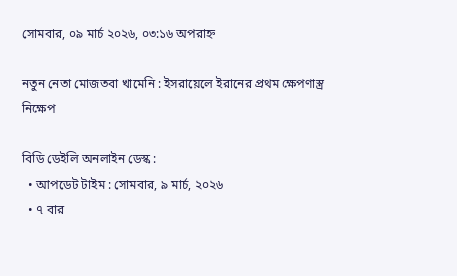সোমবার, ০৯ মার্চ ২০২৬, ০৩:১৬ অপরাহ্ন

নতুন নেতা মোজতবা খামেনি : ইসরায়েলে ইরানের প্রথম ক্ষেপণাস্ত্র নিক্ষেপ

বিডি ডেইলি অনলাইন ডেস্ক :
  • আপডেট টাইম : সোমবার, ৯ মার্চ, ২০২৬
  • ৭ বার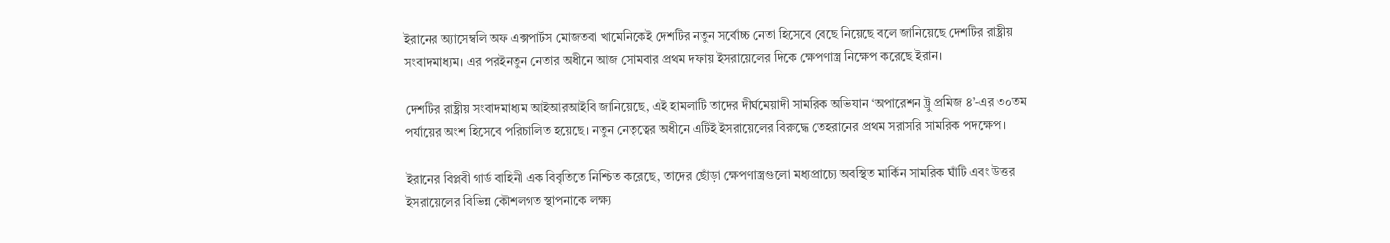ইরানের অ্যাসেম্বলি অফ এক্সপার্টস মোজতবা খামেনিকেই দেশটির নতুন সর্বোচ্চ নেতা হিসেবে বেছে নিয়েছে বলে জানিয়েছে দেশটির রাষ্ট্রীয় সংবাদমাধ্যম। এর পরইনতুন নেতার অধীনে আজ সোমবার প্রথম দফায় ইসরায়েলের দিকে ক্ষেপণাস্ত্র নিক্ষেপ করেছে ইরান।

দেশটির রাষ্ট্রীয় সংবাদমাধ্যম আইআরআইবি জানিয়েছে, এই হামলাটি তাদের দীর্ঘমেয়াদী সামরিক অভিযান ‘অপারেশন ট্রু প্রমিজ ৪’-এর ৩০তম পর্যায়ের অংশ হিসেবে পরিচালিত হয়েছে। নতুন নেতৃত্বের অধীনে এটিই ইসরায়েলের বিরুদ্ধে তেহরানের প্রথম সরাসরি সামরিক পদক্ষেপ।

ইরানের বিপ্লবী গার্ড বাহিনী এক বিবৃতিতে নিশ্চিত করেছে, তাদের ছোঁড়া ক্ষেপণাস্ত্রগুলো মধ্যপ্রাচ্যে অবস্থিত মার্কিন সামরিক ঘাঁটি এবং উত্তর ইসরায়েলের বিভিন্ন কৌশলগত স্থাপনাকে লক্ষ্য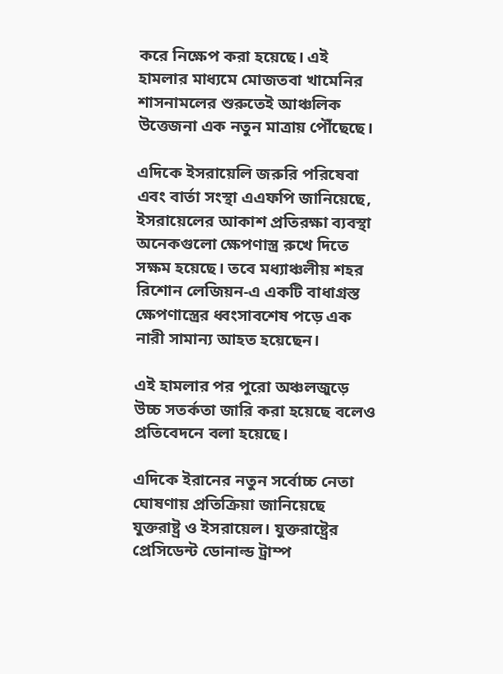করে নিক্ষেপ করা হয়েছে। এই হামলার মাধ্যমে মোজতবা খামেনির শাসনামলের শুরুতেই আঞ্চলিক উত্তেজনা এক নতুন মাত্রায় পৌঁছেছে।

এদিকে ইসরায়েলি জরুরি পরিষেবা এবং বার্তা সংস্থা এএফপি জানিয়েছে, ইসরায়েলের আকাশ প্রতিরক্ষা ব্যবস্থা অনেকগুলো ক্ষেপণাস্ত্র রুখে দিতে সক্ষম হয়েছে। তবে মধ্যাঞ্চলীয় শহর রিশোন লেজিয়ন-এ একটি বাধাগ্রস্ত ক্ষেপণাস্ত্রের ধ্বংসাবশেষ পড়ে এক নারী সামান্য আহত হয়েছেন।

এই হামলার পর পুরো অঞ্চলজুড়ে উচ্চ সতর্কতা জারি করা হয়েছে বলেও প্রতিবেদনে বলা হয়েছে।

এদিকে ইরানের নতুন সর্বোচ্চ নেতা ঘোষণায় প্রতিক্রিয়া জানিয়েছে যুক্তরাষ্ট্র ও ইসরায়েল। যুক্তরাষ্ট্রের প্রেসিডেন্ট ডোনাল্ড ট্রাম্প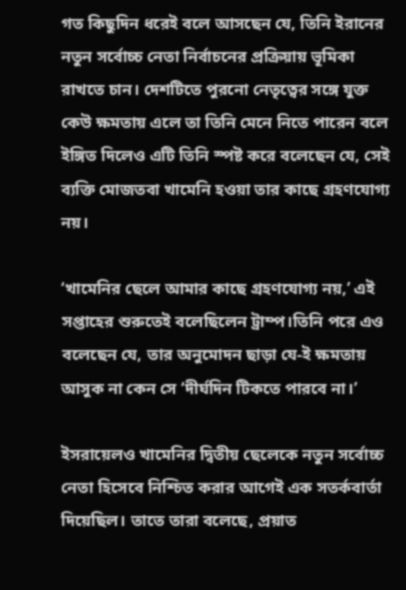গত কিছুদিন ধরেই বলে আসছেন যে, তিনি ইরানের নতুন সর্বোচ্চ নেতা নির্বাচনের প্রক্রিয়ায় ভূমিকা রাখতে চান। দেশটিতে পুরনো নেতৃত্বের সঙ্গে যুক্ত কেউ ক্ষমতায় এলে তা তিনি মেনে নিতে পারেন বলে ইঙ্গিত দিলেও এটি তিনি স্পষ্ট করে বলেছেন যে, সেই ব্যক্তি মোজতবা খামেনি হওয়া তার কাছে গ্রহণযোগ্য নয়।

‘খামেনির ছেলে আমার কাছে গ্রহণযোগ্য নয়,’ এই সপ্তাহের শুরুতেই বলেছিলেন ট্রাম্প।তিনি পরে এও বলেছেন যে, তার অনুমোদন ছাড়া যে-ই ক্ষমতায় আসুক না কেন সে ‘দীর্ঘদিন টিকতে পারবে না।’

ইসরায়েলও খামেনির দ্বিতীয় ছেলেকে নতুন সর্বোচ্চ নেতা হিসেবে নিশ্চিত করার আগেই এক সতর্কবার্তা দিয়েছিল। তাতে তারা বলেছে, প্রয়াত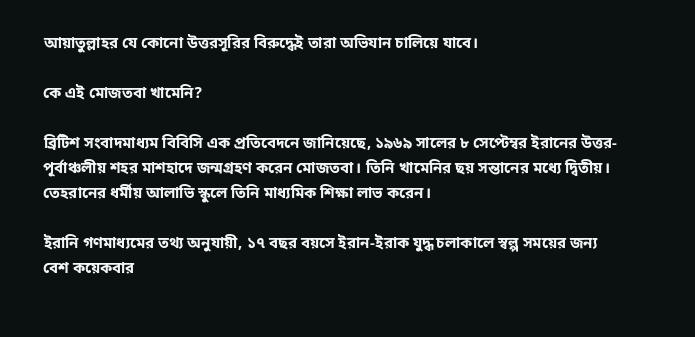আয়াতুল্লাহর যে কোনো উত্তরসূরির বিরুদ্ধেই তারা অভিযান চালিয়ে যাবে।

কে এই মোজতবা খামেনি?

ব্রিটিশ সংবাদমাধ্যম বিবিসি এক প্রতিবেদনে জানিয়েছে, ১৯৬৯ সালের ৮ সেপ্টেম্বর ইরানের উত্তর-পূর্বাঞ্চলীয় শহর মাশহাদে জন্মগ্রহণ করেন মোজতবা। তিনি খামেনির ছয় সন্তানের মধ্যে দ্বিতীয়। তেহরানের ধর্মীয় আলাভি স্কুলে তিনি মাধ্যমিক শিক্ষা লাভ করেন।

ইরানি গণমাধ্যমের তথ্য অনুযায়ী, ১৭ বছর বয়সে ইরান-ইরাক যুদ্ধ চলাকালে স্বল্প সময়ের জন্য বেশ কয়েকবার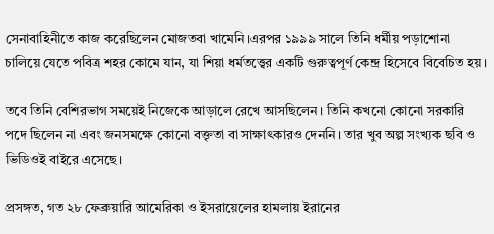সেনাবাহিনীতে কাজ করেছিলেন মোজতবা খামেনি।এরপর ১৯৯৯ সালে তিনি ধর্মীয় পড়াশোনা চালিয়ে যেতে পবিত্র শহর কোমে যান, যা শিয়া ধর্মতত্ত্বের একটি গুরুত্বপূর্ণ কেন্দ্র হিসেবে বিবেচিত হয়।

তবে তিনি বেশিরভাগ সময়েই নিজেকে আড়ালে রেখে আসছিলেন। তিনি কখনো কোনো সরকারি পদে ছিলেন না এবং জনসমক্ষে কোনো বক্তৃতা বা সাক্ষাৎকারও দেননি। তার খুব অল্প সংখ্যক ছবি ও ভিডিওই বাইরে এসেছে।

প্রসঙ্গত, গত ২৮ ফেব্রুয়ারি আমেরিকা ও ইসরায়েলের হামলায় ইরানের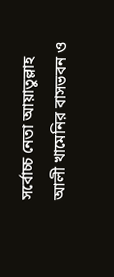সর্বোচ্চ নেতা আয়াতুল্লাহ আলী খামেনির বাসভবন ও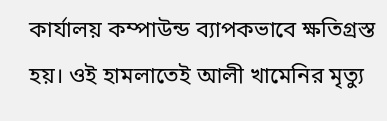কার্যালয় কম্পাউন্ড ব্যাপকভাবে ক্ষতিগ্রস্ত হয়। ওই হামলাতেই আলী খামেনির মৃত্যু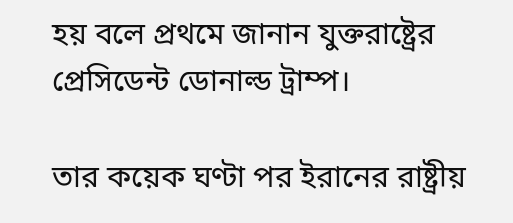হয় বলে প্রথমে জানান যুক্তরাষ্ট্রের প্রেসিডেন্ট ডোনাল্ড ট্রাম্প।

তার কয়েক ঘণ্টা পর ইরানের রাষ্ট্রীয়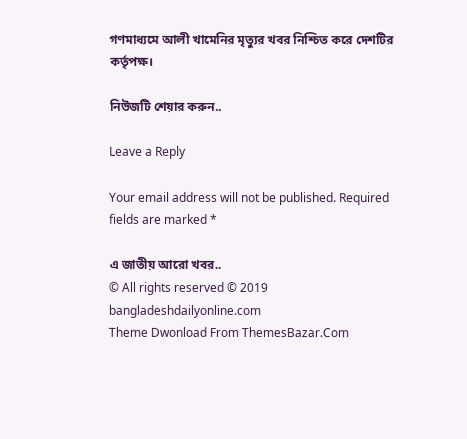গণমাধ্যমে আলী খামেনির মৃত্যুর খবর নিশ্চিত করে দেশটির কর্তৃপক্ষ।

নিউজটি শেয়ার করুন..

Leave a Reply

Your email address will not be published. Required fields are marked *

এ জাতীয় আরো খবর..
© All rights reserved © 2019 bangladeshdailyonline.com
Theme Dwonload From ThemesBazar.Com